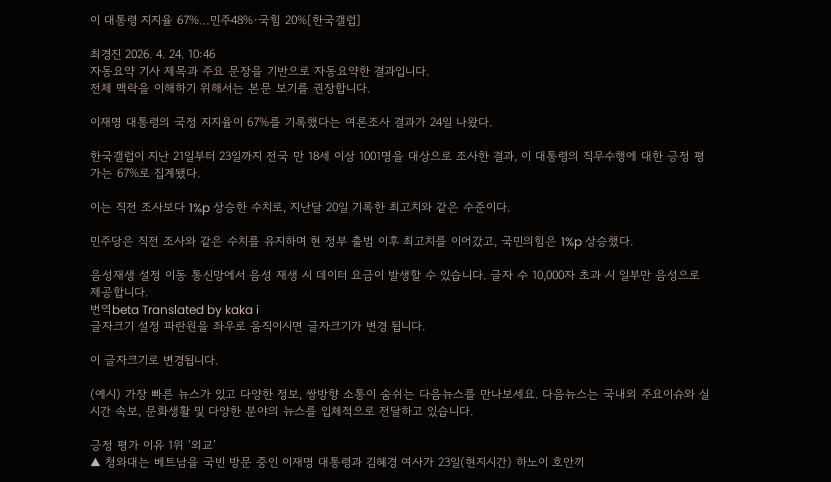이 대통령 지지율 67%…민주48%·국힘 20%[한국갤럽]

최경진 2026. 4. 24. 10:46
자동요약 기사 제목과 주요 문장을 기반으로 자동요약한 결과입니다.
전체 맥락을 이해하기 위해서는 본문 보기를 권장합니다.

이재명 대통령의 국정 지지율이 67%를 기록했다는 여론조사 결과가 24일 나왔다.

한국갤럽이 지난 21일부터 23일까지 전국 만 18세 이상 1001명을 대상으로 조사한 결과, 이 대통령의 직무수행에 대한 긍정 평가는 67%로 집계됐다.

이는 직전 조사보다 1%p 상승한 수치로, 지난달 20일 기록한 최고치와 같은 수준이다.

민주당은 직전 조사와 같은 수치를 유지하며 현 정부 출범 이후 최고치를 이어갔고, 국민의힘은 1%p 상승했다.

음성재생 설정 이동 통신망에서 음성 재생 시 데이터 요금이 발생할 수 있습니다. 글자 수 10,000자 초과 시 일부만 음성으로 제공합니다.
번역beta Translated by kaka i
글자크기 설정 파란원을 좌우로 움직이시면 글자크기가 변경 됩니다.

이 글자크기로 변경됩니다.

(예시) 가장 빠른 뉴스가 있고 다양한 정보, 쌍방향 소통이 숨쉬는 다음뉴스를 만나보세요. 다음뉴스는 국내외 주요이슈와 실시간 속보, 문화생활 및 다양한 분야의 뉴스를 입체적으로 전달하고 있습니다.

긍정 평가 이유 1위 ‘외교’
▲ 청와대는 베트남을 국빈 방문 중인 이재명 대통령과 김혜경 여사가 23일(현지시간) 하노이 호안끼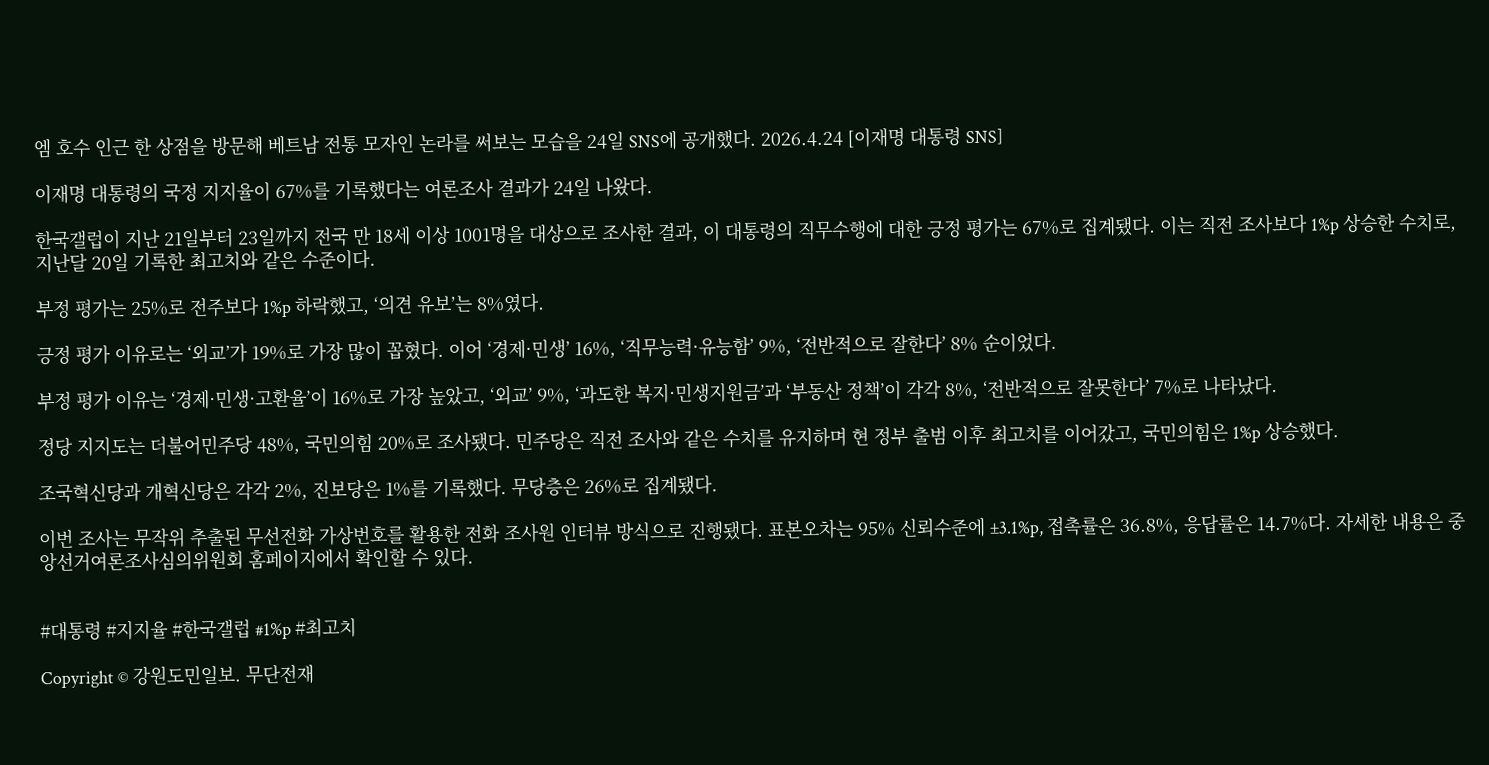엠 호수 인근 한 상점을 방문해 베트남 전통 모자인 논라를 써보는 모습을 24일 SNS에 공개했다. 2026.4.24 [이재명 대통령 SNS]

이재명 대통령의 국정 지지율이 67%를 기록했다는 여론조사 결과가 24일 나왔다.

한국갤럽이 지난 21일부터 23일까지 전국 만 18세 이상 1001명을 대상으로 조사한 결과, 이 대통령의 직무수행에 대한 긍정 평가는 67%로 집계됐다. 이는 직전 조사보다 1%p 상승한 수치로, 지난달 20일 기록한 최고치와 같은 수준이다.

부정 평가는 25%로 전주보다 1%p 하락했고, ‘의견 유보’는 8%였다.

긍정 평가 이유로는 ‘외교’가 19%로 가장 많이 꼽혔다. 이어 ‘경제·민생’ 16%, ‘직무능력·유능함’ 9%, ‘전반적으로 잘한다’ 8% 순이었다.

부정 평가 이유는 ‘경제·민생·고환율’이 16%로 가장 높았고, ‘외교’ 9%, ‘과도한 복지·민생지원금’과 ‘부동산 정책’이 각각 8%, ‘전반적으로 잘못한다’ 7%로 나타났다.

정당 지지도는 더불어민주당 48%, 국민의힘 20%로 조사됐다. 민주당은 직전 조사와 같은 수치를 유지하며 현 정부 출범 이후 최고치를 이어갔고, 국민의힘은 1%p 상승했다.

조국혁신당과 개혁신당은 각각 2%, 진보당은 1%를 기록했다. 무당층은 26%로 집계됐다.

이번 조사는 무작위 추출된 무선전화 가상번호를 활용한 전화 조사원 인터뷰 방식으로 진행됐다. 표본오차는 95% 신뢰수준에 ±3.1%p, 접촉률은 36.8%, 응답률은 14.7%다. 자세한 내용은 중앙선거여론조사심의위원회 홈페이지에서 확인할 수 있다.


#대통령 #지지율 #한국갤럽 #1%p #최고치

Copyright © 강원도민일보. 무단전재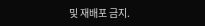및 재배포 금지.